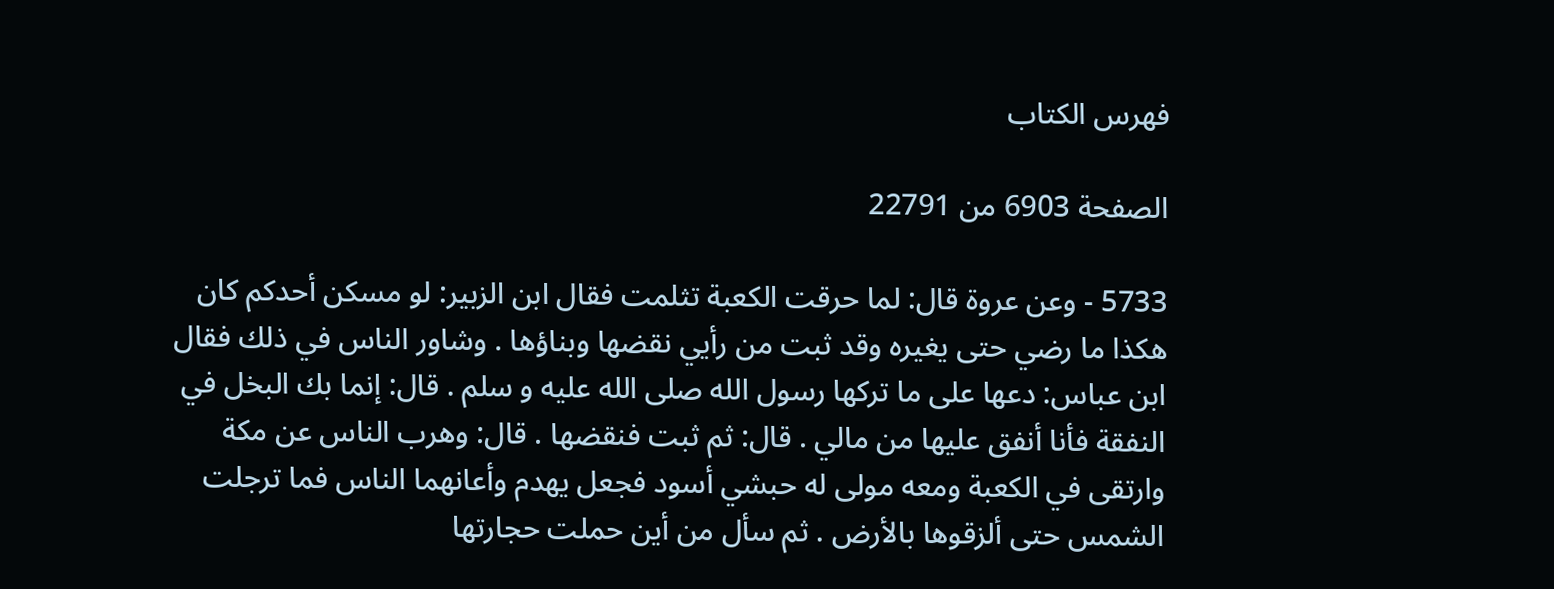فهرس الكتاب

الصفحة 6903 من 22791

5733 - وعن عروة قال: لما حرقت الكعبة تثلمت فقال ابن الزبير: لو مسكن أحدكم كان هكذا ما رضي حتى يغيره وقد ثبت من رأيي نقضها وبناؤها . وشاور الناس في ذلك فقال ابن عباس: دعها على ما تركها رسول الله صلى الله عليه و سلم . قال: إنما بك البخل في النفقة فأنا أنفق عليها من مالي . قال: ثم ثبت فنقضها . قال: وهرب الناس عن مكة وارتقى في الكعبة ومعه مولى له حبشي أسود فجعل يهدم وأعانهما الناس فما ترجلت الشمس حتى ألزقوها بالأرض . ثم سأل من أين حملت حجارتها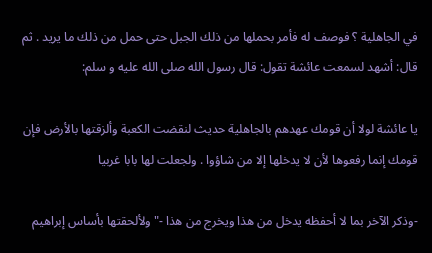في الجاهلية ؟ فوصف له فأمر بحملها من ذلك الجبل حتى حمل من ذلك ما يريد . ثم قال: أشهد لسمعت عائشة تقول: قال رسول الله صلى الله عليه و سلم:

يا عائشة لولا أن قومك عهدهم بالجاهلية حديث لنقضت الكعبة وألزقتها بالأرض فإن قومك إنما رفعوها لأن لا يدخلها إلا من شاؤوا . ولجعلت لها بابا غربيا

-وذكر الآخر بما لا أحفظه يدخل من هذا ويخرج من هذا -"ولألحقتها بأساس إبراهيم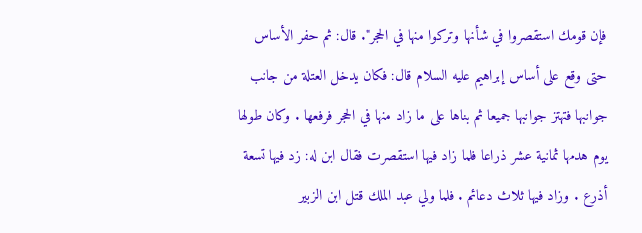فإن قومك استقصروا في شأنها وتركوا منها في الحجر". قال: ثم حفر الأساس حتى وقع على أساس إبراهيم عليه السلام قال: فكان يدخل العتلة من جانب جوانبها فتهتز جوانبها جميعا ثم بناها على ما زاد منها في الحجر فرفعها . وكان طولها يوم هدمها ثمانية عشر ذراعا فلما زاد فيها استقصرت فقال ابن له: زد فيها تسعة أذرع . وزاد فيها ثلاث دعائم . فلما ولي عبد الملك قتل ابن الزبير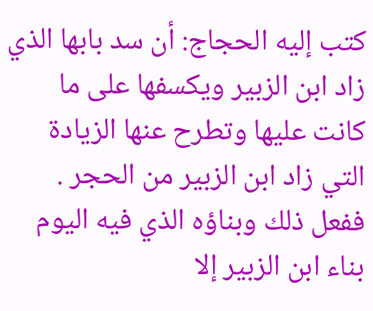كتب إليه الحجاج: أن سد بابها الذي زاد ابن الزبير ويكسفها على ما كانت عليها وتطرح عنها الزيادة التي زاد ابن الزبير من الحجر . ففعل ذلك وبناؤه الذي فيه اليوم بناء ابن الزبير إلا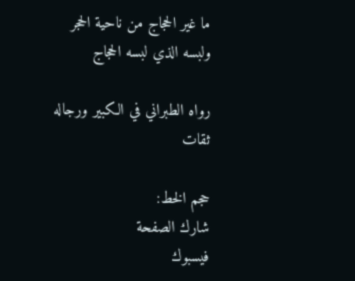ما غير الحجاج من ناحية الحجر ولبسه الذي لبسه الحجاج

رواه الطبراني في الكبير ورجاله ثقات

حجم الخط:
شارك الصفحة
فيسبوك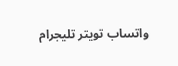واتساب تويتر تليجرام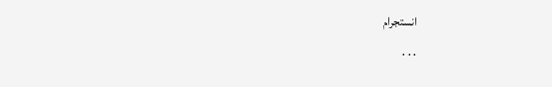انستجرام
. . .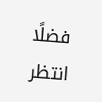فضلًا انتظر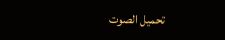تحميل الصوت